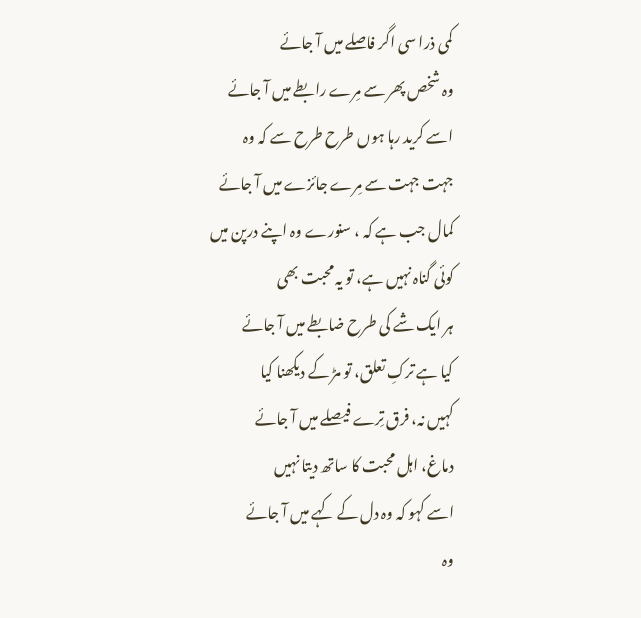کمی ذرا سی اگر فاصلے میں آ جائے
وہ شخص پھر سے مِرے رابطے میں آ جائے
اسے کرید رہا ہوں طرح طرح سے کہ وہ
جہت جہت سے مِرے جائزے میں آ جائے
کمال جب ہے کہ ، سنورے وہ اپنے درپن میں
کوئی گناہ نہیں ہے، تو یہ محبت بھی
ہر ایک شے کی طرح ضابطے میں آ جائے
کیا ہے ترکِ تعلق، تو مڑ کے دیکھنا کیا
کہیں نہ، فرق تِرے فیصلے میں آ جائے
دماغ، اہل محبت کا ساتھ دیتا نہیں
اسے کہو کہ وہ دل کے کہے میں آ جائے
وہ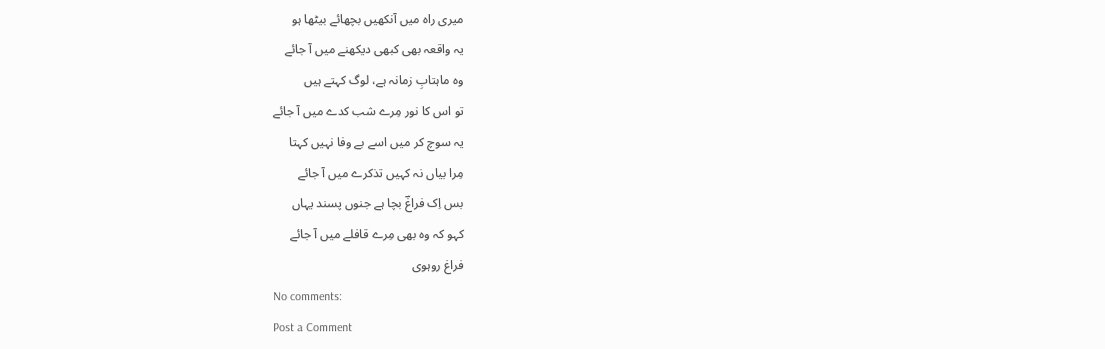میری راہ میں آنکھیں بچھائے بیٹھا ہو
یہ واقعہ بھی کبھی دیکھنے میں آ جائے
وہ ماہتابِ زمانہ ہے، لوگ کہتے ہیں
تو اس کا نور مِرے شب کدے میں آ جائے
یہ سوچ کر میں اسے بے وفا نہیں کہتا
مِرا بیاں نہ کہیں تذکرے میں آ جائے
بس اِک فراغؔ بچا ہے جنوں پسند یہاں
کہو کہ وہ بھی مِرے قافلے میں آ جائے
فراغ روہوی
No comments:
Post a Comment